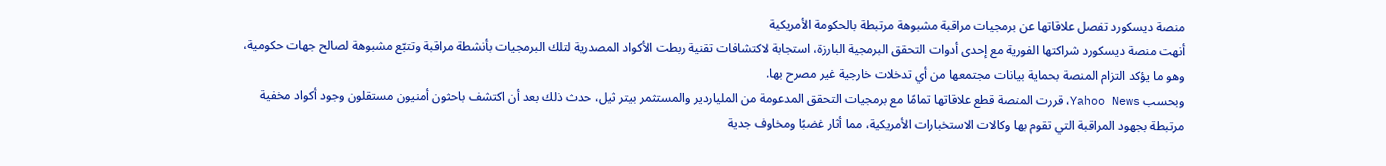منصة ديسكورد تفصل علاقاتها عن برمجيات مراقبة مشبوهة مرتبطة بالحكومة الأمريكية
أنهت منصة ديسكورد شراكتها الفورية مع إحدى أدوات التحقق البرمجية البارزة، استجابة لاكتشافات تقنية ربطت الأكواد المصدرية لتلك البرمجيات بأنشطة مراقبة وتتبّع مشبوهة لصالح جهات حكومية، وهو ما يؤكد التزام المنصة بحماية بيانات مجتمعها من أي تدخلات خارجية غير مصرح بها.
وبحسب Yahoo News، قررت المنصة قطع علاقاتها تمامًا مع برمجيات التحقق المدعومة من الملياردير والمستثمر بيتر ثيل، حدث ذلك بعد أن اكتشف باحثون أمنيون مستقلون وجود أكواد مخفية مرتبطة بجهود المراقبة التي تقوم بها وكالات الاستخبارات الأمريكية، مما أثار غضبًا ومخاوف جدية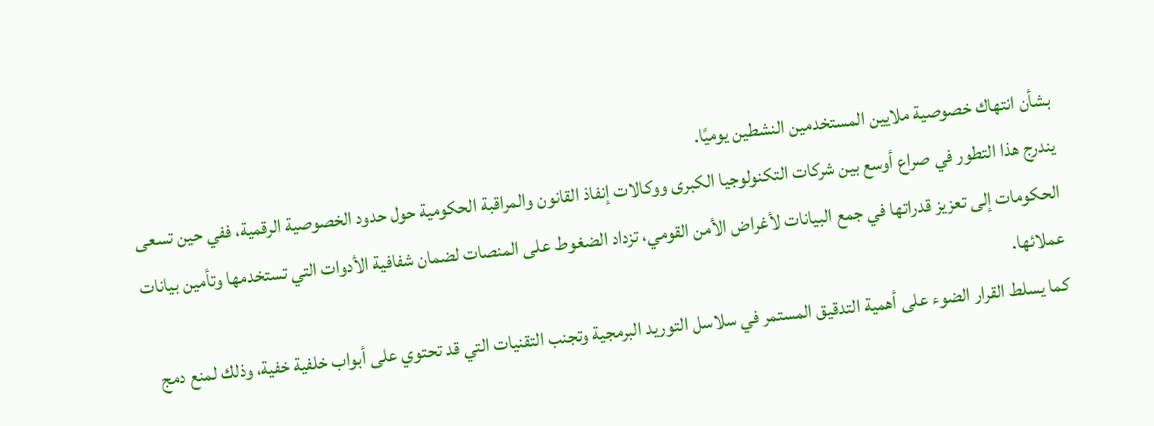بشأن انتهاك خصوصية ملايين المستخدمين النشطين يوميًا.
يندرج هذا التطور في صراع أوسع بين شركات التكنولوجيا الكبرى ووكالات إنفاذ القانون والمراقبة الحكومية حول حدود الخصوصية الرقمية، ففي حين تسعى الحكومات إلى تعزيز قدراتها في جمع البيانات لأغراض الأمن القومي، تزداد الضغوط على المنصات لضمان شفافية الأدوات التي تستخدمها وتأمين بيانات عملائها.
كما يسلط القرار الضوء على أهمية التدقيق المستمر في سلاسل التوريد البرمجية وتجنب التقنيات التي قد تحتوي على أبواب خلفية خفية، وذلك لمنع دمج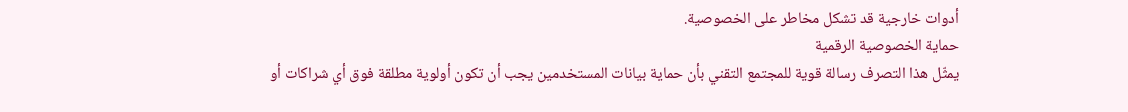أدوات خارجية قد تشكل مخاطر على الخصوصية.
حماية الخصوصية الرقمية
يمثّل هذا التصرف رسالة قوية للمجتمع التقني بأن حماية بيانات المستخدمين يجب أن تكون أولوية مطلقة فوق أي شراكات أو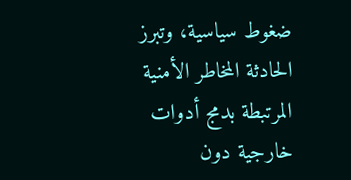ضغوط سياسية، وتبرز الحادثة المخاطر الأمنية المرتبطة بدمج أدوات خارجية دون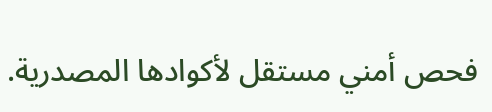فحص أمني مستقل لأكوادها المصدرية.